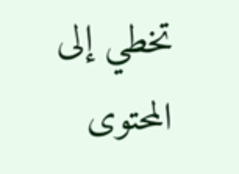تخطي إلى المحتوى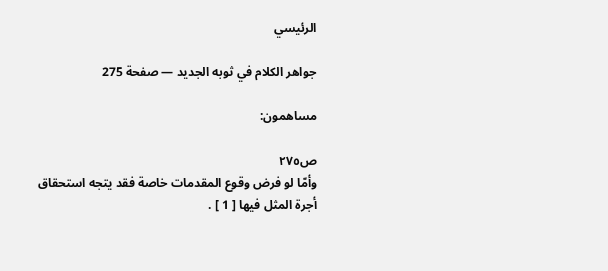الرئيسي

جواهر الكلام في ثوبه الجديد — صفحة 275

مساهمون:

ص٢٧٥
وأمّا لو فرض وقوع المقدمات خاصة فقد يتجه استحقاق أجرة المثل فيها [ 1 ] .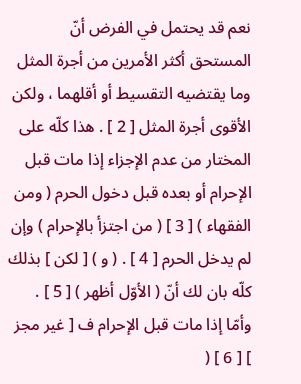نعم قد يحتمل في الفرض أنّ المستحق أكثر الأمرين من أجرة المثل وما يقتضيه التقسيط أو أقلهما ، ولكن الأقوى أجرة المثل [ 2 ] . هذا كلّه على المختار من عدم الإجزاء إذا مات قبل الإحرام أو بعده قبل دخول الحرم ( ومن الفقهاء ) [ 3 ] ( من اجتزأ بالإحرام ) وإن لم يدخل الحرم [ 4 ] . ( و ) [ لكن ] بذلك كلّه بان لك أنّ ( الأوّل أظهر ) [ 5 ] . وأمّا إذا مات قبل الإحرام ف [ غير مجز ] [ 6 ] (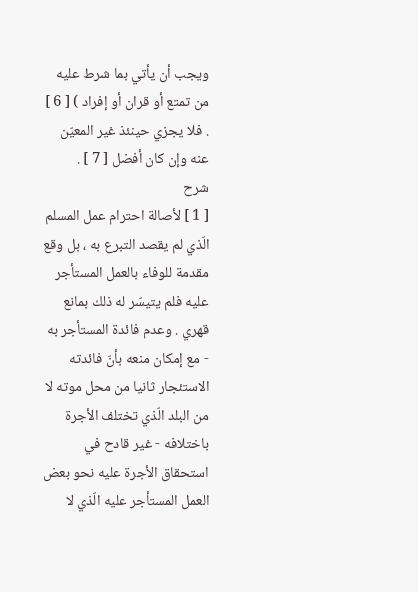ويجب أن يأتي بما شرط عليه من تمتع أو قران أو إفراد ) [ 6 ] . فلا يجزي حينئذ غير المعيّن عنه وإن كان أفضل [ 7 ] .
شرح
[ 1 ] لأصالة احترام عمل المسلم الّذي لم يقصد التبرع به ، بل وقع مقدمة للوفاء بالعمل المستأجر عليه فلم يتيسّر له ذلك بمانع قهري . وعدم فائدة المستأجر به - مع إمكان منعه بأنّ فائدته الاستئجار ثانيا من محل موته لا من البلد الّذي تختلف الأجرة باختلافه - غير قادح في استحقاق الأجرة عليه نحو بعض العمل المستأجر عليه الّذي لا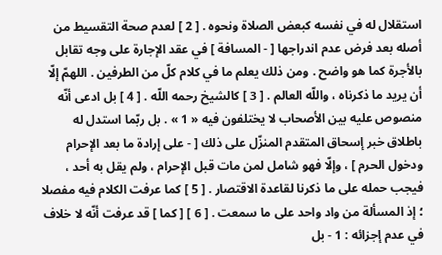استقلال له في نفسه كبعض الصلاة ونحوه . [ 2 ] لعدم صحة التقسيط من أصله بعد فرض عدم اندراجها [ - المسافة ] في عقد الإجارة على وجه تقابل بالأجرة كما هو واضح . ومن ذلك يعلم ما في كلام كلّ من الطرفين . اللهمّ إلّا أن يريد ما ذكرناه ، واللّه العالم . [ 3 ] كالشيخ رحمه اللّه . [ 4 ] بل ادعى أنّه منصوص عليه بين الأصحاب لا يختلفون فيه « 1 » . بل ربّما استدل له باطلاق خبر إسحاق المتقدم المنزّل على ذلك [ - على إرادة ما بعد الإحرام ودخول الحرم ] ، وإلّا فهو شامل لمن مات قبل الإحرام ، ولم يقل به أحد ، فيجب حمله على ما ذكرنا لقاعدة الاقتصار . [ 5 ] كما عرفت الكلام فيه مفصلا ؛ إذ المسألة من واد واحد على ما سمعت . [ 6 ] [ كما ] قد عرفت أنّه لا خلاف في عدم إجزائه : 1 - بل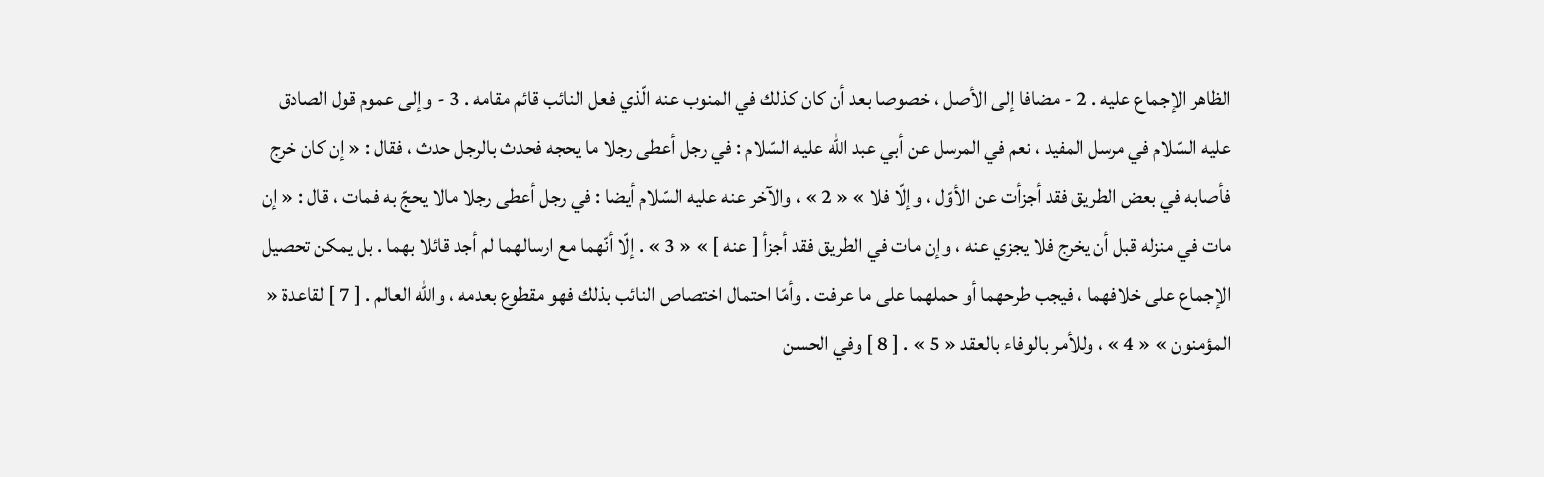الظاهر الإجماع عليه . 2 - مضافا إلى الأصل ، خصوصا بعد أن كان كذلك في المنوب عنه الّذي فعل النائب قائم مقامه . 3 - وإلى عموم قول الصادق عليه السّلام في مرسل المفيد ، نعم في المرسل عن أبي عبد اللّه عليه السّلام : في رجل أعطى رجلا ما يحجه فحدث بالرجل حدث ، فقال : « إن كان خرج فأصابه في بعض الطريق فقد أجزأت عن الأوّل ، وإلّا فلا » « 2 » ، والآخر عنه عليه السّلام أيضا : في رجل أعطى رجلا مالا يحجّ به فمات ، قال : « إن مات في منزله قبل أن يخرج فلا يجزي عنه ، وإن مات في الطريق فقد أجزأ [ عنه ] » « 3 » . إلّا أنّهما مع ارسالهما لم أجد قائلا بهما . بل يمكن تحصيل الإجماع على خلافهما ، فيجب طرحهما أو حملهما على ما عرفت . وأمّا احتمال اختصاص النائب بذلك فهو مقطوع بعدمه ، واللّه العالم . [ 7 ] لقاعدة « المؤمنون » « 4 » ، وللأمر بالوفاء بالعقد « 5 » . [ 8 ] وفي الحسن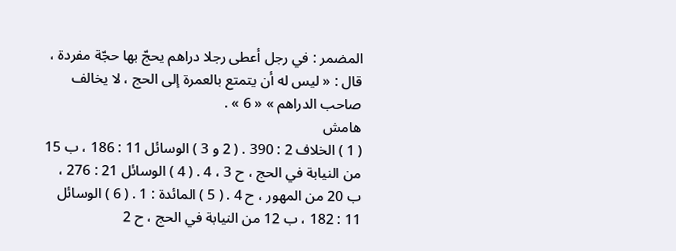المضمر : في رجل أعطى رجلا دراهم يحجّ بها حجّة مفردة ، قال : « ليس له أن يتمتع بالعمرة إلى الحج ، لا يخالف صاحب الدراهم » « 6 » .
هامش
( 1 ) الخلاف 2 : 390 . ( 2 و 3 ) الوسائل 11 : 186 ، ب 15 من النيابة في الحج ، ح 3 ، 4 . ( 4 ) الوسائل 21 : 276 ، ب 20 من المهور ، ح 4 . ( 5 ) المائدة : 1 . ( 6 ) الوسائل 11 : 182 ، ب 12 من النيابة في الحج ، ح 2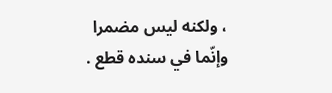، ولكنه ليس مضمرا وإنّما في سنده قطع .